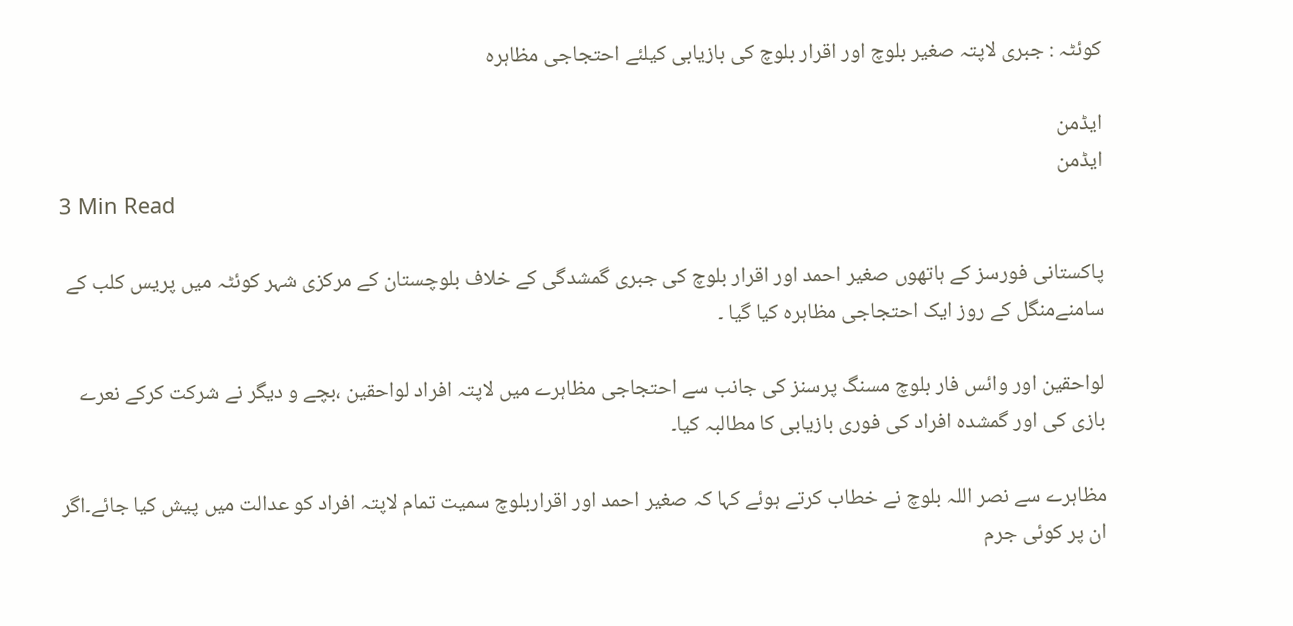کوئٹہ : جبری لاپتہ صغیر بلوچ اور اقرار بلوچ کی بازیابی کیلئے احتجاجی مظاہرہ

ایڈمن
ایڈمن
3 Min Read

پاکستانی فورسز کے ہاتھوں صغیر احمد اور اقرار بلوچ کی جبری گمشدگی کے خلاف بلوچستان کے مرکزی شہر کوئٹہ میں پریس کلب کے سامنےمنگل کے روز ایک احتجاجی مظاہرہ کیا گیا ۔

لواحقین اور وائس فار بلوچ مسنگ پرسنز کی جانب سے احتجاجی مظاہرے میں لاپتہ افراد لواحقین ،بچے و دیگر نے شرکت کرکے نعرے بازی کی اور گمشدہ افراد کی فوری بازیابی کا مطالبہ کیا۔

مظاہرے سے نصر اللہ بلوچ نے خطاب کرتے ہوئے کہا کہ صغیر احمد اور اقراربلوچ سمیت تمام لاپتہ افراد کو عدالت میں پیش کیا جائے۔اگر ان پر کوئی جرم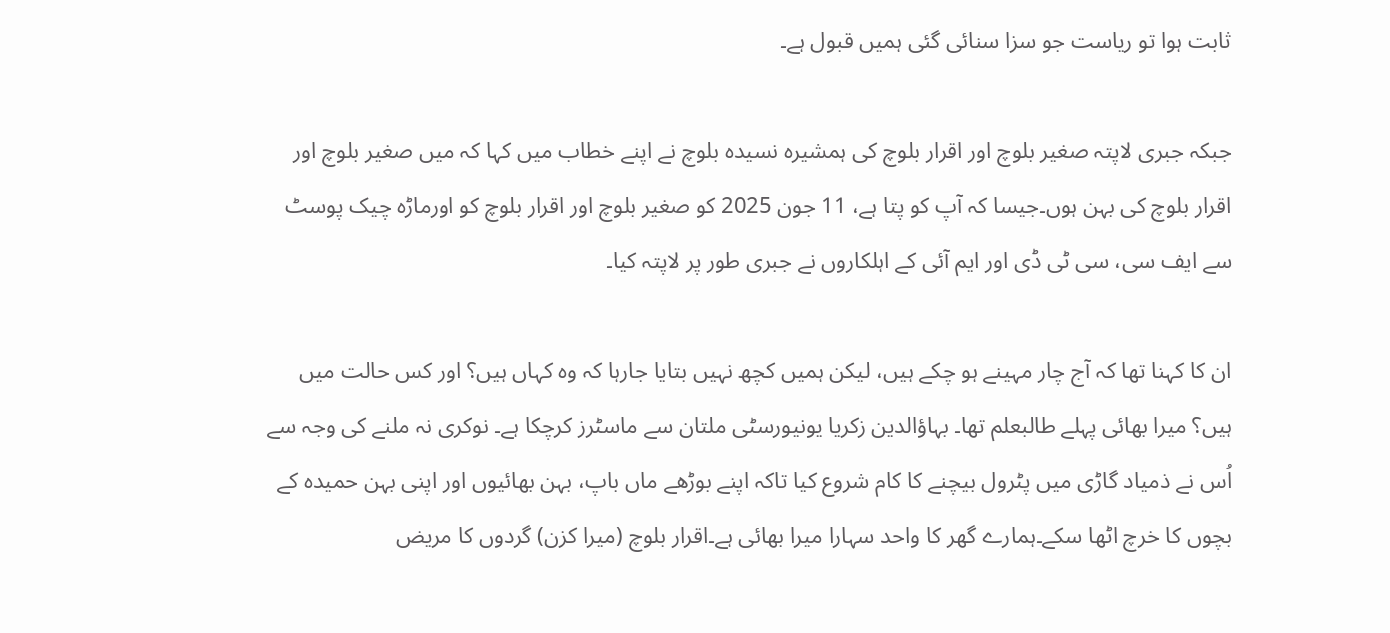ثابت ہوا تو ریاست جو سزا سنائی گئی ہمیں قبول ہے۔

جبکہ جبری لاپتہ صغیر بلوچ اور اقرار بلوچ کی ہمشیرہ نسیدہ بلوچ نے اپنے خطاب میں کہا کہ میں صغیر بلوچ اور اقرار بلوچ کی بہن ہوں۔جیسا کہ آپ کو پتا ہے، 11 جون 2025 کو صغیر بلوچ اور اقرار بلوچ کو اورماڑہ چیک پوسٹ سے ایف سی، سی ٹی ڈی اور ایم آئی کے اہلکاروں نے جبری طور پر لاپتہ کیا۔

ان کا کہنا تھا کہ آج چار مہینے ہو چکے ہیں، لیکن ہمیں کچھ نہیں بتایا جارہا کہ وہ کہاں ہیں؟ اور کس حالت میں ہیں؟ میرا بھائی پہلے طالبعلم تھا۔ بہاؤالدین زکریا یونیورسٹی ملتان سے ماسٹرز کرچکا ہے۔ نوکری نہ ملنے کی وجہ سے اُس نے ذمیاد گاڑی میں پٹرول بیچنے کا کام شروع کیا تاکہ اپنے بوڑھے ماں باپ، بہن بھائیوں اور اپنی بہن حمیدہ کے بچوں کا خرچ اٹھا سکے۔ہمارے گھر کا واحد سہارا میرا بھائی ہے۔اقرار بلوچ (میرا کزن) گردوں کا مریض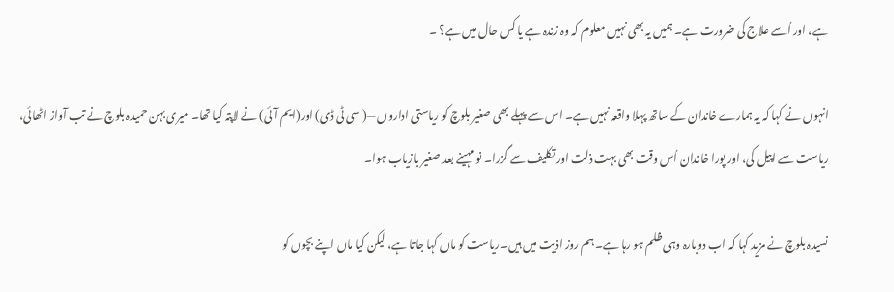ہے، اور اُسے علاج کی ضرورت ہے۔ ہمیں یہ بھی نہیں معلوم کہ وہ زندہ ہے یا کس حال میں ہے؟ ۔

انہوں نے کہا کہ یہ ہمارے خاندان کے ساتھ پہلا واقعہ نہیں ہے۔ اس سے پہلے بھی صغیر بلوچ کو ریاستی اداروں —( سی ٹی ڈی) اور(ایم آئی) نے لاپتہ کیا تھا۔ میری بہن حمیدہ بلوچ نے تب آواز اٹھائی، ریاست سے اپیل کی، اور پورا خاندان اُس وقت بھی بہت ذلت اور تکلیف سے گزرا۔ نو مہینے بعد صغیر بازیاب ہوا۔

نسیدہ بلوچ نے مزید کہا کہ اب دوبارہ وہی ظلم ہو رہا ہے۔ ہم روز اذیت میں ہیں۔ریاست کو ماں کہا جاتا ہے، لیکن کیا ماں اپنے بچوں کو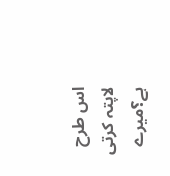اس طرح لاپتہ کرتی ہے؟میرے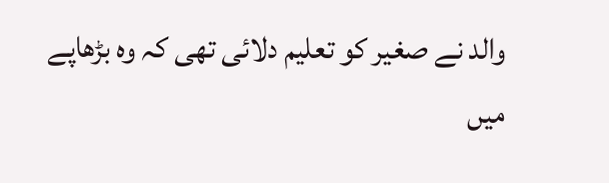والد نے صغیر کو تعلیم دلائی تھی کہ وہ بڑھاپے میں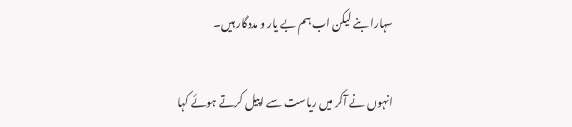سہارا بنے لیکن اب ہم بے یار و مددگار ہیں۔

انہوں نے آکر میں ریاست سے اپیل کرتے ہوئے کہا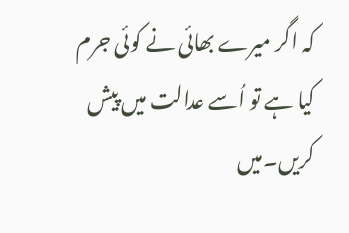کہ اگر میرے بھائی نے کوئی جرم کیا ہے تو اُسے عدالت میں پیش کریں۔میں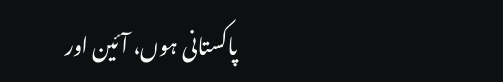پاکستانی ہوں، آئین اور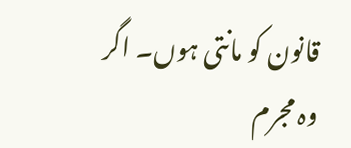قانون کو مانتی ہوں۔ اگر وہ مجرم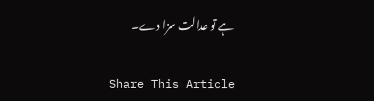ہے تو عدالت سزا دے۔

Share This Article